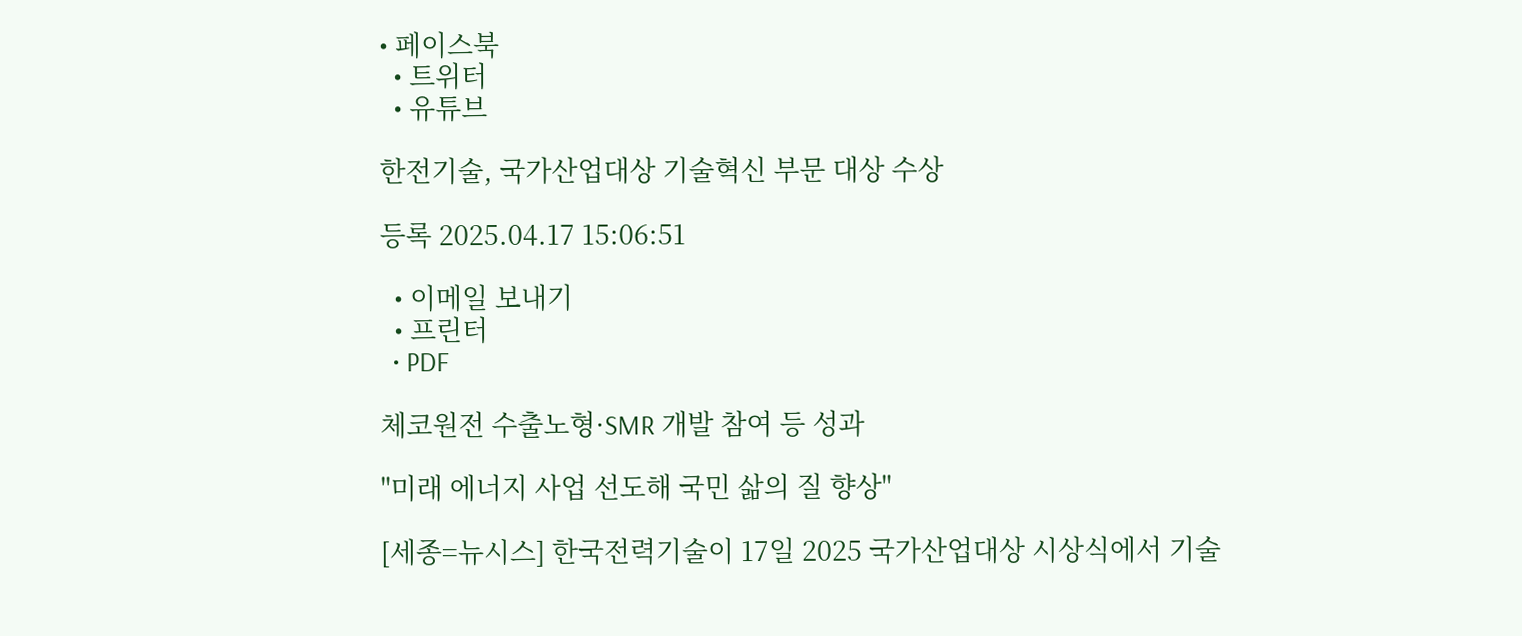• 페이스북
  • 트위터
  • 유튜브

한전기술, 국가산업대상 기술혁신 부문 대상 수상

등록 2025.04.17 15:06:51

  • 이메일 보내기
  • 프린터
  • PDF

체코원전 수출노형·SMR 개발 참여 등 성과

"미래 에너지 사업 선도해 국민 삶의 질 향상"

[세종=뉴시스] 한국전력기술이 17일 2025 국가산업대상 시상식에서 기술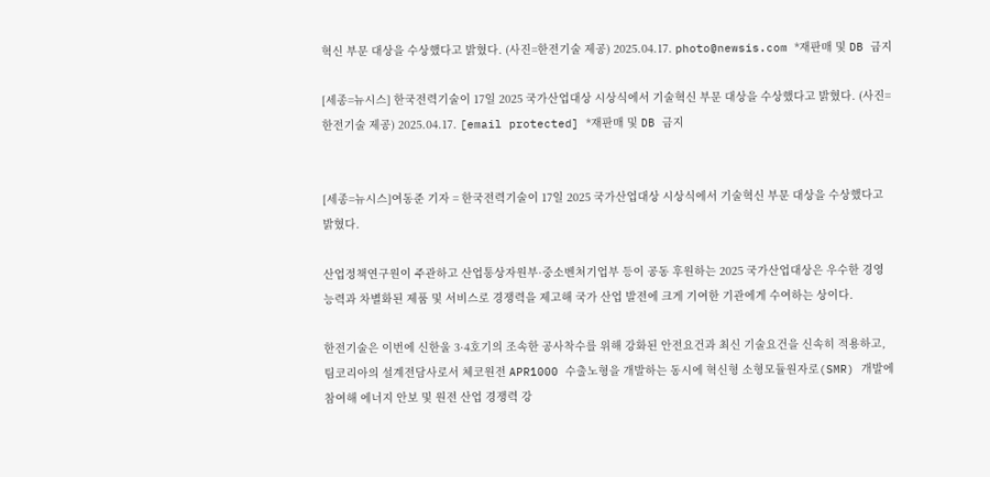혁신 부문 대상을 수상했다고 밝혔다. (사진=한전기술 제공) 2025.04.17. photo@newsis.com *재판매 및 DB 금지

[세종=뉴시스] 한국전력기술이 17일 2025 국가산업대상 시상식에서 기술혁신 부문 대상을 수상했다고 밝혔다. (사진=한전기술 제공) 2025.04.17. [email protected] *재판매 및 DB 금지


[세종=뉴시스]여동준 기자 = 한국전력기술이 17일 2025 국가산업대상 시상식에서 기술혁신 부문 대상을 수상했다고 밝혔다.

산업정책연구원이 주관하고 산업통상자원부·중소벤처기업부 등이 공동 후원하는 2025 국가산업대상은 우수한 경영 능력과 차별화된 제품 및 서비스로 경쟁력을 제고해 국가 산업 발전에 크게 기여한 기관에게 수여하는 상이다.

한전기술은 이번에 신한울 3·4호기의 조속한 공사착수를 위해 강화된 안전요건과 최신 기술요건을 신속히 적용하고, 팀코리아의 설계전담사로서 체코원전 APR1000 수출노형을 개발하는 동시에 혁신형 소형모듈원자로(SMR) 개발에 참여해 에너지 안보 및 원전 산업 경쟁력 강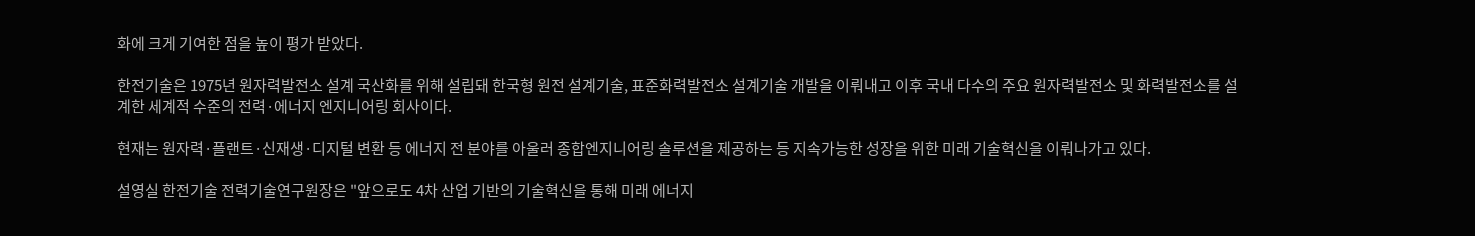화에 크게 기여한 점을 높이 평가 받았다.

한전기술은 1975년 원자력발전소 설계 국산화를 위해 설립돼 한국형 원전 설계기술, 표준화력발전소 설계기술 개발을 이뤄내고 이후 국내 다수의 주요 원자력발전소 및 화력발전소를 설계한 세계적 수준의 전력·에너지 엔지니어링 회사이다.

현재는 원자력·플랜트·신재생·디지털 변환 등 에너지 전 분야를 아울러 종합엔지니어링 솔루션을 제공하는 등 지속가능한 성장을 위한 미래 기술혁신을 이뤄나가고 있다.

설영실 한전기술 전력기술연구원장은 "앞으로도 4차 산업 기반의 기술혁신을 통해 미래 에너지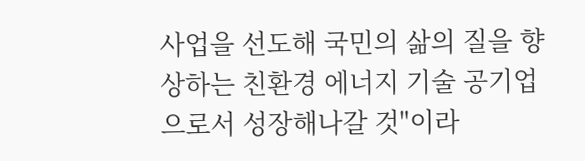사업을 선도해 국민의 삶의 질을 향상하는 친환경 에너지 기술 공기업으로서 성장해나갈 것"이라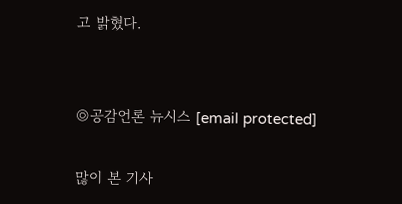고 밝혔다.


◎공감언론 뉴시스 [email protected]

많이 본 기사